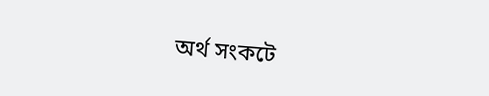অর্থ সংকটে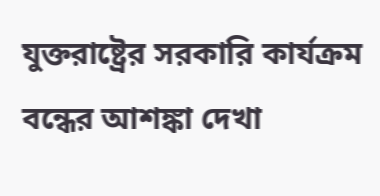যুক্তরাষ্ট্রের সরকারি কার্যক্রম বন্ধের আশঙ্কা দেখা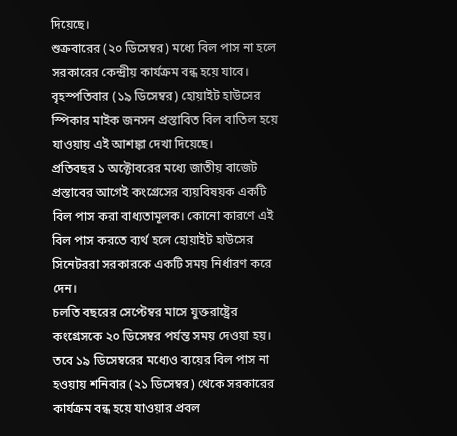দিয়েছে।
শুক্রবারের (২০ ডিসেম্বর) মধ্যে বিল পাস না হলে সরকারের কেন্দ্রীয় কার্যক্রম বন্ধ হয়ে যাবে।
বৃহস্পতিবার (১৯ ডিসেম্বর) হোয়াইট হাউসের স্পিকার মাইক জনসন প্রস্তাবিত বিল বাতিল হয়ে যাওয়ায় এই আশঙ্কা দেখা দিয়েছে।
প্রতিবছর ১ অক্টোবরের মধ্যে জাতীয় বাজেট প্রস্তাবের আগেই কংগ্রেসের ব্যয়বিষয়ক একটি বিল পাস করা বাধ্যতামূলক। কোনো কারণে এই বিল পাস করতে ব্যর্থ হলে হোয়াইট হাউসের সিনেটররা সরকারকে একটি সময় নির্ধারণ করে দেন।
চলতি বছরের সেপ্টেম্বর মাসে যুক্তরাষ্ট্রের কংগ্রেসকে ২০ ডিসেম্বর পর্যন্ত সময় দেওয়া হয়। তবে ১৯ ডিসেম্বরের মধ্যেও ব্যয়ের বিল পাস না হওয়ায় শনিবার (২১ ডিসেম্বর) থেকে সরকারের কার্যক্রম বন্ধ হয়ে যাওয়ার প্রবল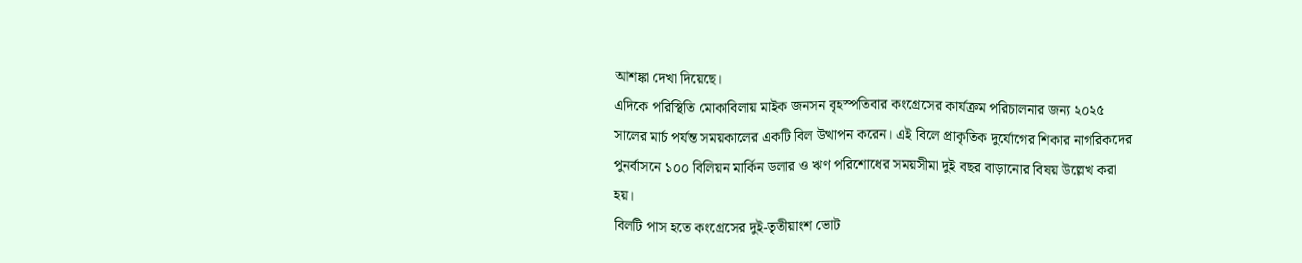আশঙ্কা দেখা দিয়েছে।
এদিকে পরিস্থিতি মোকাবিলায় মাইক জনসন বৃহস্পতিবার কংগ্রেসের কার্যক্রম পরিচালনার জন্য ২০২৫ সালের মার্চ পর্যন্ত সময়কালের একটি বিল উত্থাপন করেন। এই বিলে প্রাকৃতিক দুর্যোগের শিকার নাগরিকদের পুনর্বাসনে ১০০ বিলিয়ন মার্কিন ডলার ও ঋণ পরিশোধের সময়সীমা দুই বছর বাড়ানোর বিষয় উল্লেখ করা হয়।
বিলটি পাস হতে কংগ্রেসের দুই-তৃতীয়াংশ ভোট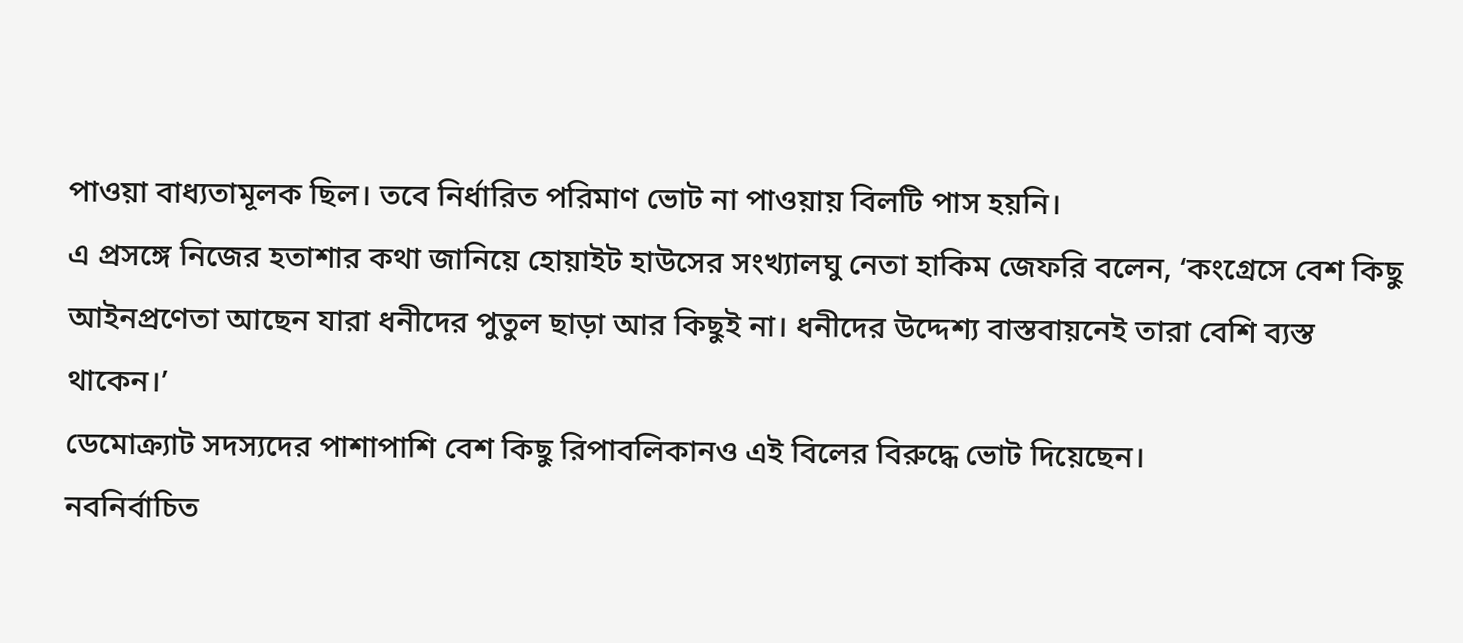পাওয়া বাধ্যতামূলক ছিল। তবে নির্ধারিত পরিমাণ ভোট না পাওয়ায় বিলটি পাস হয়নি।
এ প্রসঙ্গে নিজের হতাশার কথা জানিয়ে হোয়াইট হাউসের সংখ্যালঘু নেতা হাকিম জেফরি বলেন, ‘কংগ্রেসে বেশ কিছু আইনপ্রণেতা আছেন যারা ধনীদের পুতুল ছাড়া আর কিছুই না। ধনীদের উদ্দেশ্য বাস্তবায়নেই তারা বেশি ব্যস্ত থাকেন।’
ডেমোক্র্যাট সদস্যদের পাশাপাশি বেশ কিছু রিপাবলিকানও এই বিলের বিরুদ্ধে ভোট দিয়েছেন।
নবনির্বাচিত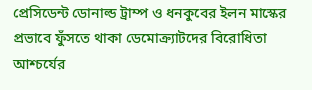প্রেসিডেন্ট ডোনাল্ড ট্রাম্প ও ধনকুবের ইলন মাস্কের প্রভাবে ফুঁসতে থাকা ডেমোক্র্যাটদের বিরোধিতা আশ্চর্যের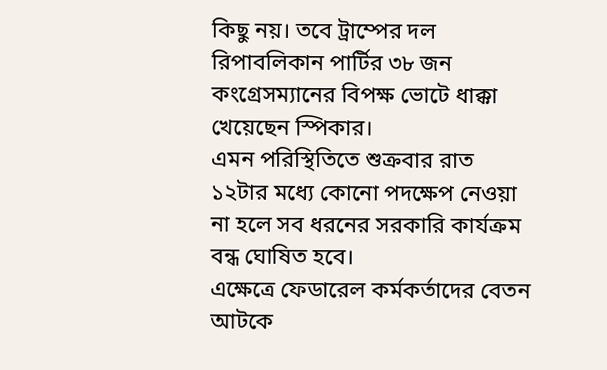কিছু নয়। তবে ট্রাম্পের দল রিপাবলিকান পার্টির ৩৮ জন কংগ্রেসম্যানের বিপক্ষ ভোটে ধাক্কা খেয়েছেন স্পিকার।
এমন পরিস্থিতিতে শুক্রবার রাত ১২টার মধ্যে কোনো পদক্ষেপ নেওয়া না হলে সব ধরনের সরকারি কার্যক্রম বন্ধ ঘোষিত হবে।
এক্ষেত্রে ফেডারেল কর্মকর্তাদের বেতন আটকে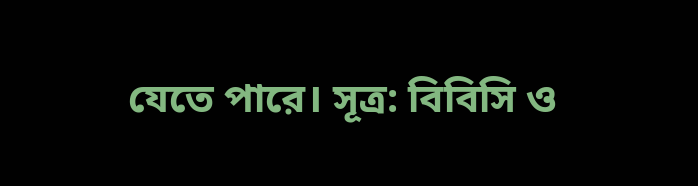যেতে পারে। সূত্র: বিবিসি ও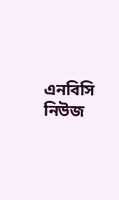এনবিসি নিউজ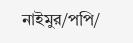নাইমুর/পপি/